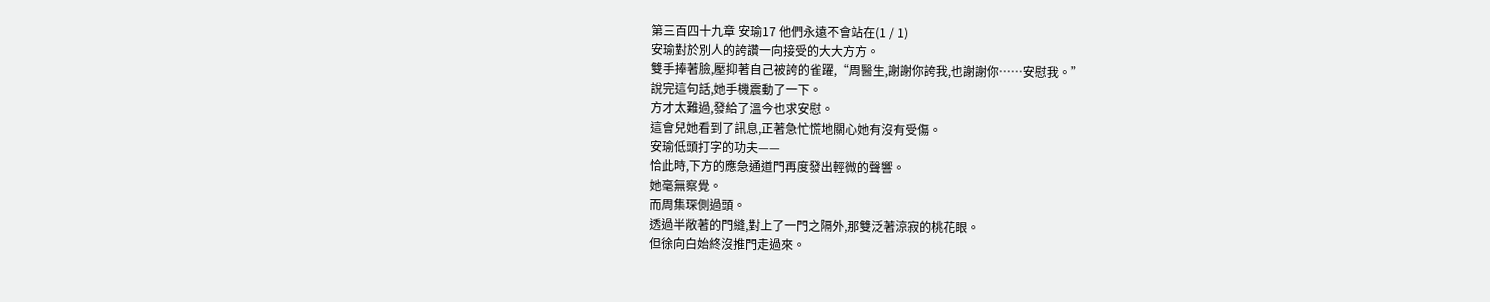第三百四十九章 安瑜17 他們永遠不會站在(1 / 1)
安瑜對於別人的誇讚一向接受的大大方方。
雙手捧著臉,壓抑著自己被誇的雀躍,“周醫生,謝謝你誇我,也謝謝你……安慰我。”
說完這句話,她手機震動了一下。
方才太難過,發給了溫今也求安慰。
這會兒她看到了訊息,正著急忙慌地關心她有沒有受傷。
安瑜低頭打字的功夫——
恰此時,下方的應急通道門再度發出輕微的聲響。
她毫無察覺。
而周集琛側過頭。
透過半敞著的門縫,對上了一門之隔外,那雙泛著涼寂的桃花眼。
但徐向白始終沒推門走過來。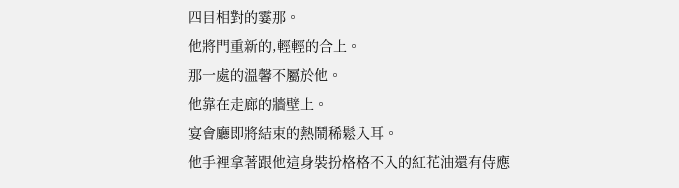四目相對的霎那。
他將門重新的,輕輕的合上。
那一處的溫馨不屬於他。
他靠在走廊的牆壁上。
宴會廳即將結束的熱鬧稀鬆入耳。
他手裡拿著跟他這身裝扮格格不入的紅花油還有侍應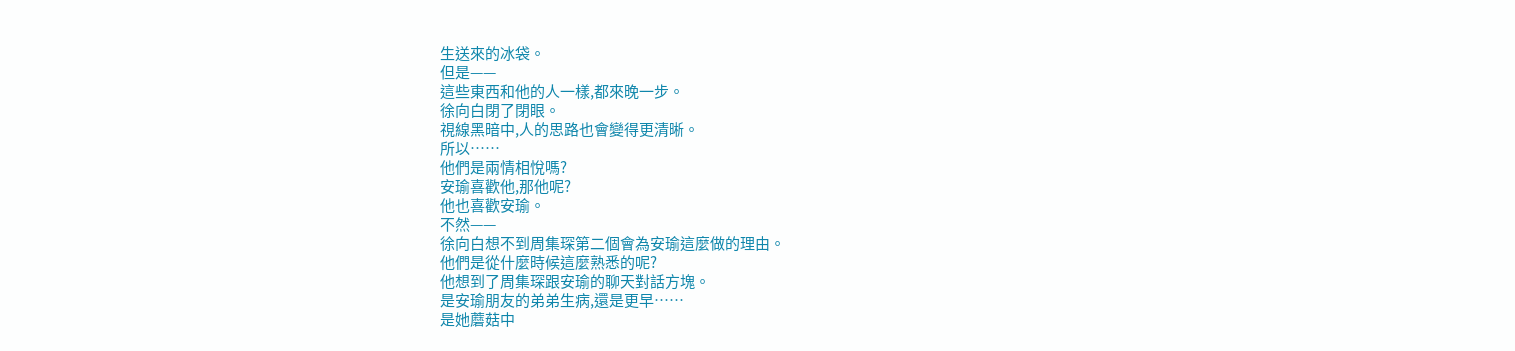生送來的冰袋。
但是——
這些東西和他的人一樣,都來晚一步。
徐向白閉了閉眼。
視線黑暗中,人的思路也會變得更清晰。
所以……
他們是兩情相悅嗎?
安瑜喜歡他,那他呢?
他也喜歡安瑜。
不然——
徐向白想不到周集琛第二個會為安瑜這麼做的理由。
他們是從什麼時候這麼熟悉的呢?
他想到了周集琛跟安瑜的聊天對話方塊。
是安瑜朋友的弟弟生病,還是更早……
是她蘑菇中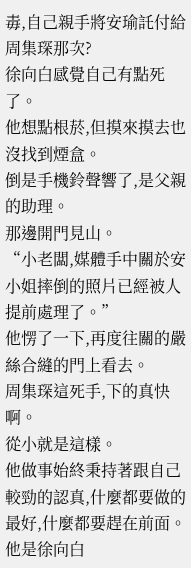毒,自己親手將安瑜託付給周集琛那次?
徐向白感覺自己有點死了。
他想點根菸,但摸來摸去也沒找到煙盒。
倒是手機鈴聲響了,是父親的助理。
那邊開門見山。
“小老闆,媒體手中關於安小姐摔倒的照片已經被人提前處理了。”
他愣了一下,再度往關的嚴絲合縫的門上看去。
周集琛這死手,下的真快啊。
從小就是這樣。
他做事始終秉持著跟自己較勁的認真,什麼都要做的最好,什麼都要趕在前面。
他是徐向白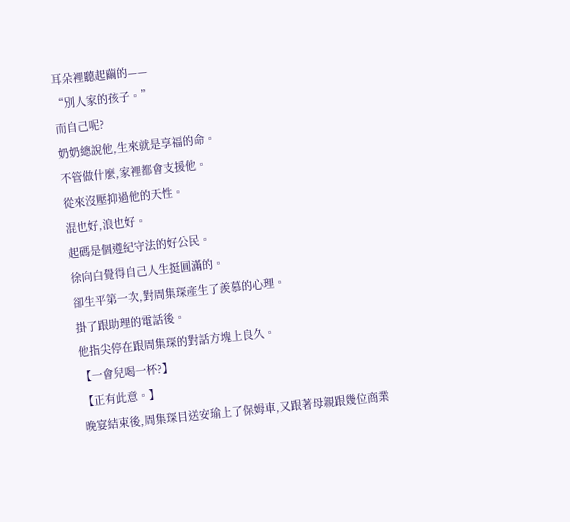耳朵裡聽起繭的——
“別人家的孩子。”
而自己呢?
奶奶總說他,生來就是享福的命。
不管做什麼,家裡都會支援他。
從來沒壓抑過他的天性。
混也好,浪也好。
起碼是個遵紀守法的好公民。
徐向白覺得自己人生挺圓滿的。
卻生平第一次,對周集琛產生了羨慕的心理。
掛了跟助理的電話後。
他指尖停在跟周集琛的對話方塊上良久。
【一會兒喝一杯?】
【正有此意。】
晚宴結束後,周集琛目送安瑜上了保姆車,又跟著母親跟幾位商業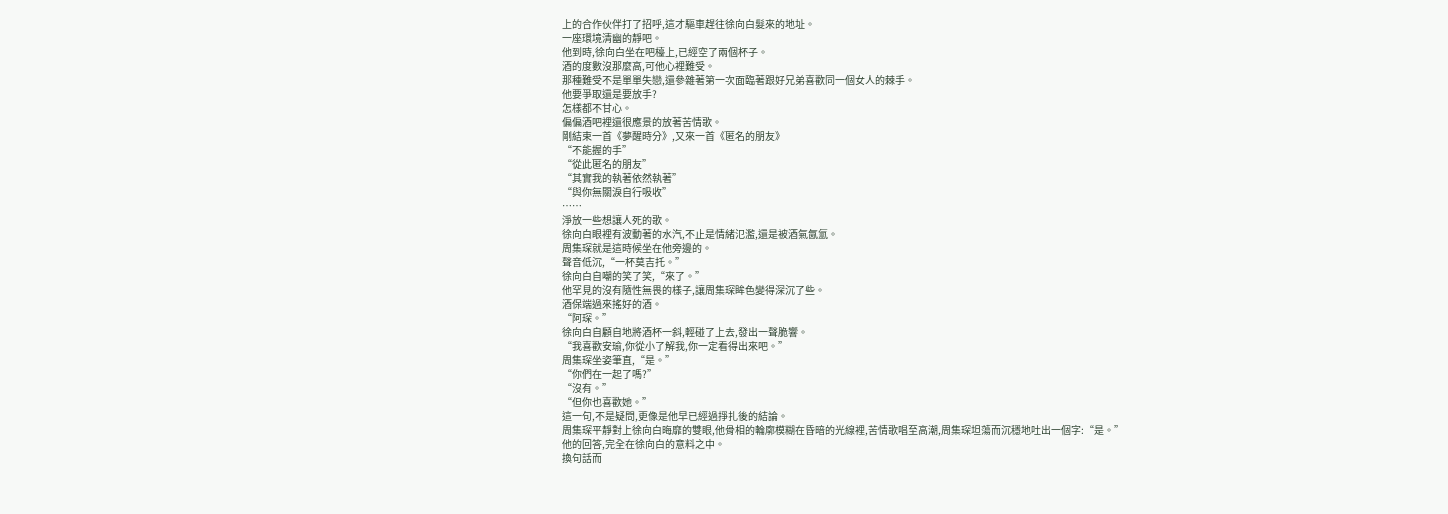上的合作伙伴打了招呼,這才驅車趕往徐向白髮來的地址。
一座環境清幽的靜吧。
他到時,徐向白坐在吧檯上,已經空了兩個杯子。
酒的度數沒那麼高,可他心裡難受。
那種難受不是單單失戀,還參雜著第一次面臨著跟好兄弟喜歡同一個女人的棘手。
他要爭取還是要放手?
怎樣都不甘心。
偏偏酒吧裡還很應景的放著苦情歌。
剛結束一首《夢醒時分》,又來一首《匿名的朋友》
“不能握的手”
“從此匿名的朋友”
“其實我的執著依然執著”
“與你無關淚自行吸收”
……
淨放一些想讓人死的歌。
徐向白眼裡有波動著的水汽,不止是情緒氾濫,還是被酒氣氤氳。
周集琛就是這時候坐在他旁邊的。
聲音低沉,“一杯莫吉托。”
徐向白自嘲的笑了笑,“來了。”
他罕見的沒有隨性無畏的樣子,讓周集琛眸色變得深沉了些。
酒保端過來搖好的酒。
“阿琛。”
徐向白自顧自地將酒杯一斜,輕碰了上去,發出一聲脆響。
“我喜歡安瑜,你從小了解我,你一定看得出來吧。”
周集琛坐姿筆直,“是。”
“你們在一起了嗎?”
“沒有。”
“但你也喜歡她。”
這一句,不是疑問,更像是他早已經過掙扎後的結論。
周集琛平靜對上徐向白晦靡的雙眼,他骨相的輪廓模糊在昏暗的光線裡,苦情歌唱至高潮,周集琛坦蕩而沉穩地吐出一個字:“是。”
他的回答,完全在徐向白的意料之中。
換句話而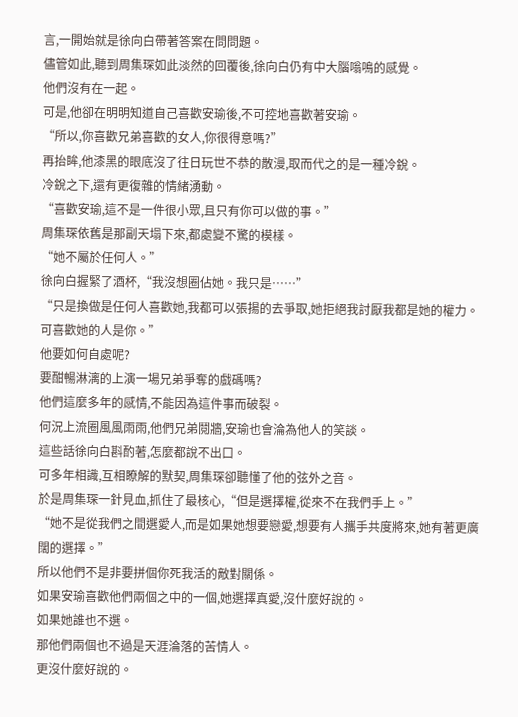言,一開始就是徐向白帶著答案在問問題。
儘管如此,聽到周集琛如此淡然的回覆後,徐向白仍有中大腦嗡鳴的感覺。
他們沒有在一起。
可是,他卻在明明知道自己喜歡安瑜後,不可控地喜歡著安瑜。
“所以,你喜歡兄弟喜歡的女人,你很得意嗎?”
再抬眸,他漆黑的眼底沒了往日玩世不恭的散漫,取而代之的是一種冷銳。
冷銳之下,還有更復雜的情緒湧動。
“喜歡安瑜,這不是一件很小眾,且只有你可以做的事。”
周集琛依舊是那副天塌下來,都處變不驚的模樣。
“她不屬於任何人。”
徐向白握緊了酒杯,“我沒想圈佔她。我只是……”
“只是換做是任何人喜歡她,我都可以張揚的去爭取,她拒絕我討厭我都是她的權力。可喜歡她的人是你。”
他要如何自處呢?
要酣暢淋漓的上演一場兄弟爭奪的戲碼嗎?
他們這麼多年的感情,不能因為這件事而破裂。
何況上流圈風風雨雨,他們兄弟鬩牆,安瑜也會淪為他人的笑談。
這些話徐向白斟酌著,怎麼都說不出口。
可多年相識,互相瞭解的默契,周集琛卻聽懂了他的弦外之音。
於是周集琛一針見血,抓住了最核心,“但是選擇權,從來不在我們手上。”
“她不是從我們之間選愛人,而是如果她想要戀愛,想要有人攜手共度將來,她有著更廣闊的選擇。”
所以他們不是非要拼個你死我活的敵對關係。
如果安瑜喜歡他們兩個之中的一個,她選擇真愛,沒什麼好說的。
如果她誰也不選。
那他們兩個也不過是天涯淪落的苦情人。
更沒什麼好說的。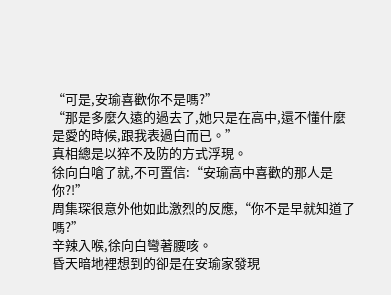“可是,安瑜喜歡你不是嗎?”
“那是多麼久遠的過去了,她只是在高中,還不懂什麼是愛的時候,跟我表過白而已。”
真相總是以猝不及防的方式浮現。
徐向白嗆了就,不可置信:“安瑜高中喜歡的那人是你?!”
周集琛很意外他如此激烈的反應,“你不是早就知道了嗎?”
辛辣入喉,徐向白彎著腰咳。
昏天暗地裡想到的卻是在安瑜家發現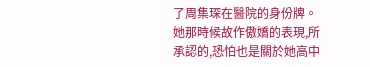了周集琛在醫院的身份牌。
她那時候故作傲嬌的表現,所承認的,恐怕也是關於她高中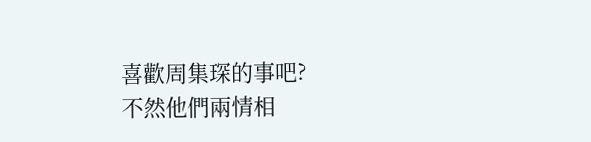喜歡周集琛的事吧?
不然他們兩情相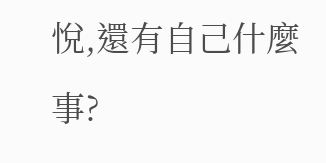悅,還有自己什麼事?